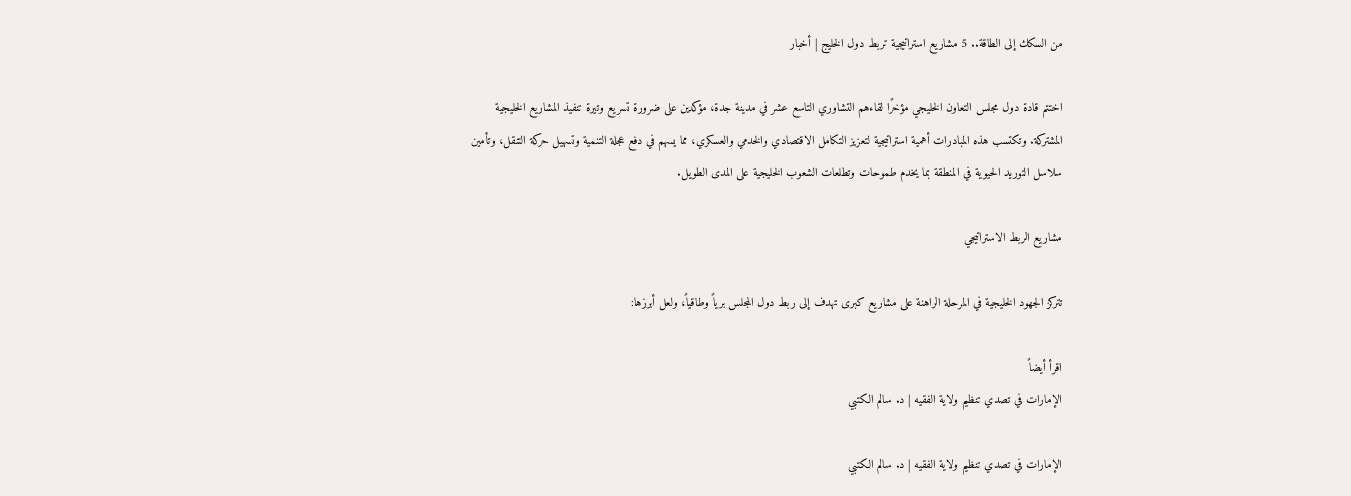من السكك إلى الطاقة.. 5 مشاريع استراتيجية تربط دول الخليج | أخبار

اختتم قادة دول مجلس التعاون الخليجي مؤخرًا لقاءهم التشاوري التاسع عشر في مدينة جدة، مؤكدين على ضرورة تسريع وتيرة تنفيذ المشاريع الخليجية المشتركة. وتكتسب هذه المبادرات أهمية استراتيجية لتعزيز التكامل الاقتصادي والخدمي والعسكري، مما يسهم في دفع عجلة التنمية وتسهيل حركة التنقل، وتأمين سلاسل التوريد الحيوية في المنطقة بما يخدم طموحات وتطلعات الشعوب الخليجية على المدى الطويل.

مشاريع الربط الاستراتيجي

تتركز الجهود الخليجية في المرحلة الراهنة على مشاريع كبرى تهدف إلى ربط دول المجلس برياً وطاقياً، ولعل أبرزها:

اقرأ أيضاً
الإمارات في تصدي تنظيم ولاية الفقيه | د. سالم الكتبي

الإمارات في تصدي تنظيم ولاية الفقيه | د. سالم الكتبي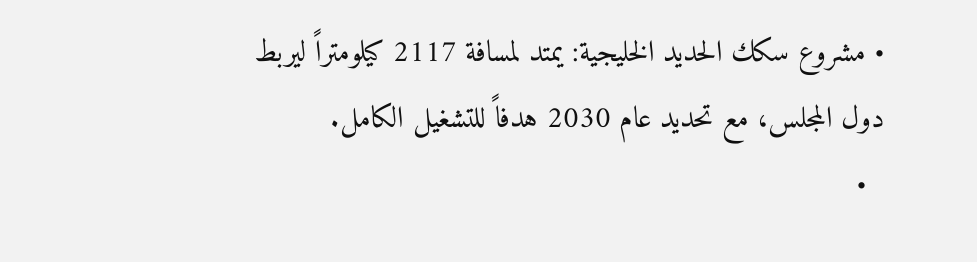• مشروع سكك الحديد الخليجية: يمتد لمسافة 2117 كيلومتراً ليربط دول المجلس، مع تحديد عام 2030 هدفاً للتشغيل الكامل.
  •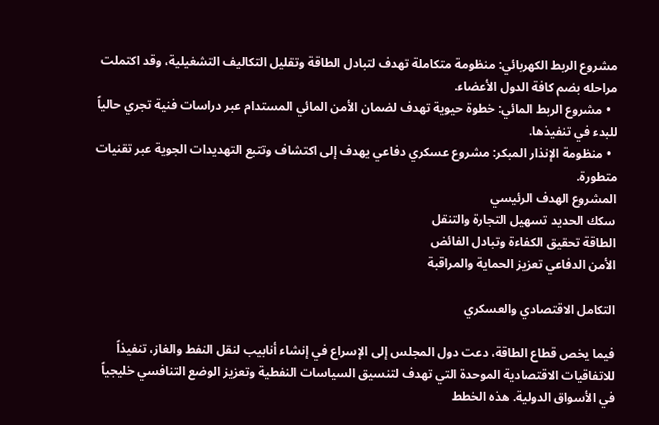مشروع الربط الكهربائي: منظومة متكاملة تهدف لتبادل الطاقة وتقليل التكاليف التشغيلية، وقد اكتملت مراحله بضم كافة الدول الأعضاء.
  • مشروع الربط المائي: خطوة حيوية تهدف لضمان الأمن المائي المستدام عبر دراسات فنية تجري حالياً للبدء في تنفيذها.
  • منظومة الإنذار المبكر: مشروع عسكري دفاعي يهدف إلى اكتشاف وتتبع التهديدات الجوية عبر تقنيات متطورة.
المشروع الهدف الرئيسي
سكك الحديد تسهيل التجارة والتنقل
الطاقة تحقيق الكفاءة وتبادل الفائض
الأمن الدفاعي تعزيز الحماية والمراقبة

التكامل الاقتصادي والعسكري

فيما يخص قطاع الطاقة، دعت دول المجلس إلى الإسراع في إنشاء أنابيب لنقل النفط والغاز، تنفيذاً للاتفاقيات الاقتصادية الموحدة التي تهدف لتنسيق السياسات النفطية وتعزيز الوضع التنافسي خليجياً في الأسواق الدولية. هذه الخطط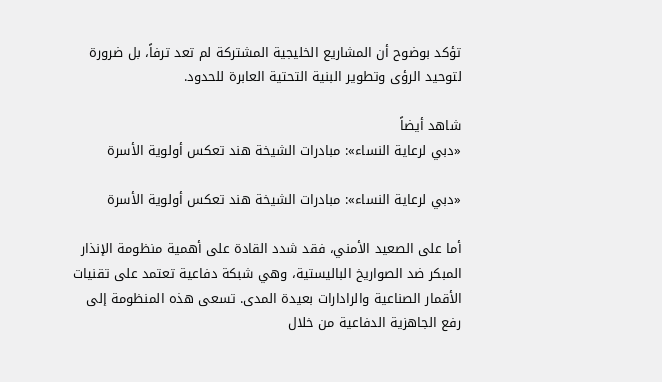تؤكد بوضوح أن المشاريع الخليجية المشتركة لم تعد ترفاً، بل ضرورة لتوحيد الرؤى وتطوير البنية التحتية العابرة للحدود.

شاهد أيضاً
«دبي لرعاية النساء»: مبادرات الشيخة هند تعكس أولوية الأسرة

«دبي لرعاية النساء»: مبادرات الشيخة هند تعكس أولوية الأسرة

أما على الصعيد الأمني، فقد شدد القادة على أهمية منظومة الإنذار المبكر ضد الصواريخ الباليستية، وهي شبكة دفاعية تعتمد على تقنيات الأقمار الصناعية والرادارات بعيدة المدى. تسعى هذه المنظومة إلى رفع الجاهزية الدفاعية من خلال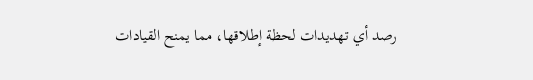رصد أي تهديدات لحظة إطلاقها، مما يمنح القيادات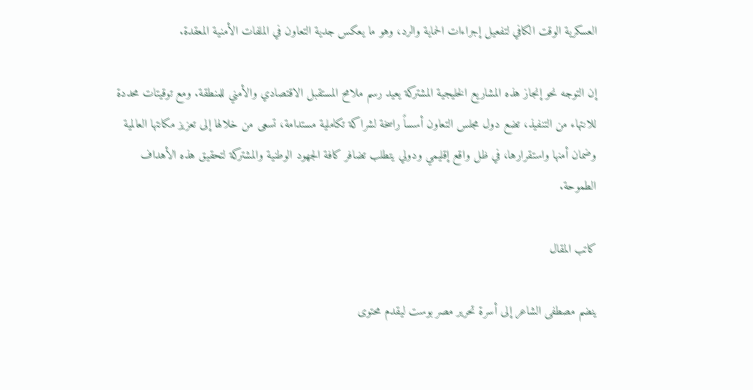العسكرية الوقت الكافي لتفعيل إجراءات الحماية والرد، وهو ما يعكس جدية التعاون في الملفات الأمنية المعقدة.

إن التوجه نحو إنجاز هذه المشاريع الخليجية المشتركة يعيد رسم ملامح المستقبل الاقتصادي والأمني للمنطقة. ومع توقيتات محددة للانتهاء من التنفيذ، تضع دول مجلس التعاون أسساً راسخة لشراكة تكاملية مستدامة، تسعى من خلالها إلى تعزيز مكانتها العالمية وضمان أمنها واستقرارها، في ظل واقع إقليمي ودولي يتطلب تضافر كافة الجهود الوطنية والمشتركة لتحقيق هذه الأهداف الطموحة.

كاتب المقال

ينضم مصطفى الشاعر إلى أسرة تحرير مصر بوست ليقدم محتوى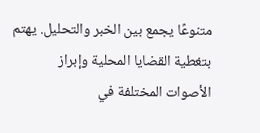متنوعًا يجمع بين الخبر والتحليل. يهتم بتغطية القضايا المحلية وإبراز الأصوات المختلفة في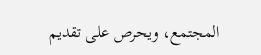المجتمع، ويحرص على تقديم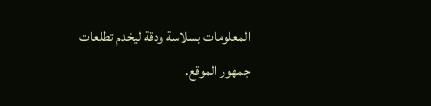المعلومات بسلاسة ودقة ليخدم تطلعات جمهور الموقع.